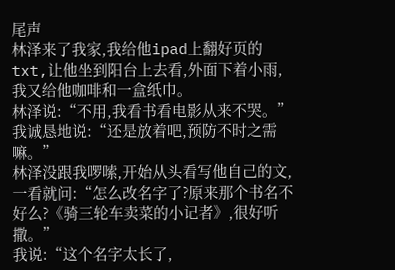尾声
林泽来了我家,我给他ipad上翻好页的txt,让他坐到阳台上去看,外面下着小雨,我又给他咖啡和一盒纸巾。
林泽说:“不用,我看书看电影从来不哭。”
我诚恳地说:“还是放着吧,预防不时之需嘛。”
林泽没跟我啰嗦,开始从头看写他自己的文,一看就问:“怎么改名字了?原来那个书名不好么?《骑三轮车卖菜的小记者》,很好听撒。”
我说:“这个名字太长了,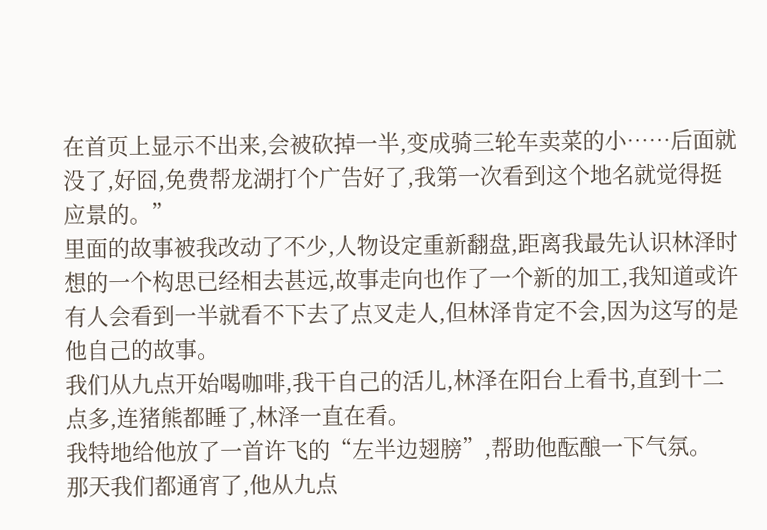在首页上显示不出来,会被砍掉一半,变成骑三轮车卖菜的小……后面就没了,好囧,免费帮龙湖打个广告好了,我第一次看到这个地名就觉得挺应景的。”
里面的故事被我改动了不少,人物设定重新翻盘,距离我最先认识林泽时想的一个构思已经相去甚远,故事走向也作了一个新的加工,我知道或许有人会看到一半就看不下去了点叉走人,但林泽肯定不会,因为这写的是他自己的故事。
我们从九点开始喝咖啡,我干自己的活儿,林泽在阳台上看书,直到十二点多,连猪熊都睡了,林泽一直在看。
我特地给他放了一首许飞的“左半边翅膀”,帮助他酝酿一下气氛。
那天我们都通宵了,他从九点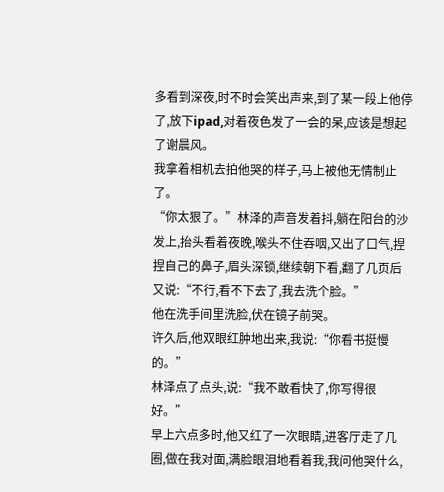多看到深夜,时不时会笑出声来,到了某一段上他停了,放下ipad,对着夜色发了一会的呆,应该是想起了谢晨风。
我拿着相机去拍他哭的样子,马上被他无情制止了。
“你太狠了。”林泽的声音发着抖,躺在阳台的沙发上,抬头看着夜晚,喉头不住吞咽,又出了口气,捏捏自己的鼻子,眉头深锁,继续朝下看,翻了几页后又说:“不行,看不下去了,我去洗个脸。”
他在洗手间里洗脸,伏在镜子前哭。
许久后,他双眼红肿地出来,我说:“你看书挺慢的。”
林泽点了点头,说:“我不敢看快了,你写得很好。”
早上六点多时,他又红了一次眼睛,进客厅走了几圈,做在我对面,满脸眼泪地看着我,我问他哭什么,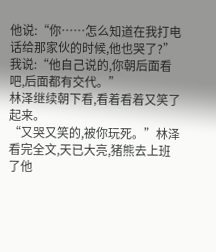他说:“你……怎么知道在我打电话给那家伙的时候,他也哭了?”
我说:“他自己说的,你朝后面看吧,后面都有交代。”
林泽继续朝下看,看着看着又笑了起来。
“又哭又笑的,被你玩死。”林泽看完全文,天已大亮,猪熊去上班了他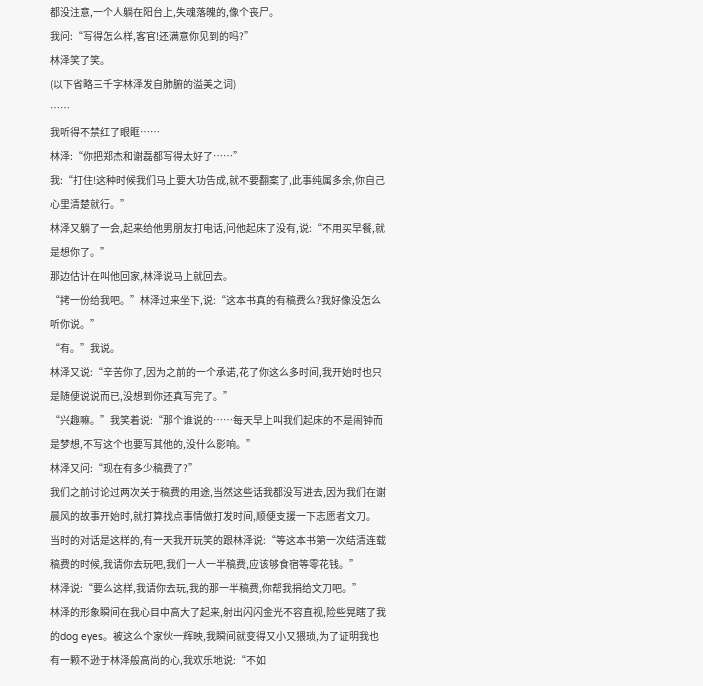都没注意,一个人躺在阳台上,失魂落魄的,像个丧尸。
我问:“写得怎么样,客官!还满意你见到的吗?”
林泽笑了笑。
(以下省略三千字林泽发自肺腑的溢美之词)
……
我听得不禁红了眼眶……
林泽:“你把郑杰和谢磊都写得太好了……”
我:“打住!这种时候我们马上要大功告成,就不要翻案了,此事纯属多余,你自己心里清楚就行。”
林泽又躺了一会,起来给他男朋友打电话,问他起床了没有,说:“不用买早餐,就是想你了。”
那边估计在叫他回家,林泽说马上就回去。
“拷一份给我吧。”林泽过来坐下,说:“这本书真的有稿费么?我好像没怎么听你说。”
“有。”我说。
林泽又说:“辛苦你了,因为之前的一个承诺,花了你这么多时间,我开始时也只是随便说说而已,没想到你还真写完了。”
“兴趣嘛。”我笑着说:“那个谁说的……每天早上叫我们起床的不是闹钟而是梦想,不写这个也要写其他的,没什么影响。”
林泽又问:“现在有多少稿费了?”
我们之前讨论过两次关于稿费的用途,当然这些话我都没写进去,因为我们在谢晨风的故事开始时,就打算找点事情做打发时间,顺便支援一下志愿者文刀。
当时的对话是这样的,有一天我开玩笑的跟林泽说:“等这本书第一次结清连载稿费的时候,我请你去玩吧,我们一人一半稿费,应该够食宿等零花钱。”
林泽说:“要么这样,我请你去玩,我的那一半稿费,你帮我捐给文刀吧。”
林泽的形象瞬间在我心目中高大了起来,射出闪闪金光不容直视,险些晃瞎了我的dog eyes。被这么个家伙一辉映,我瞬间就变得又小又猥琐,为了证明我也有一颗不逊于林泽般高尚的心,我欢乐地说:“不如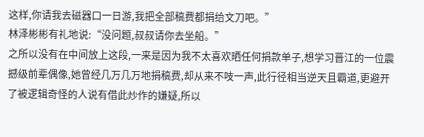这样,你请我去磁器口一日游,我把全部稿费都捐给文刀吧。”
林泽彬彬有礼地说:“没问题,叔叔请你去坐船。”
之所以没有在中间放上这段,一来是因为我不太喜欢晒任何捐款单子,想学习晋江的一位震撼级前辈偶像,她曾经几万几万地捐稿费,却从来不吱一声,此行径相当逆天且霸道,更避开了被逻辑奇怪的人说有借此炒作的嫌疑,所以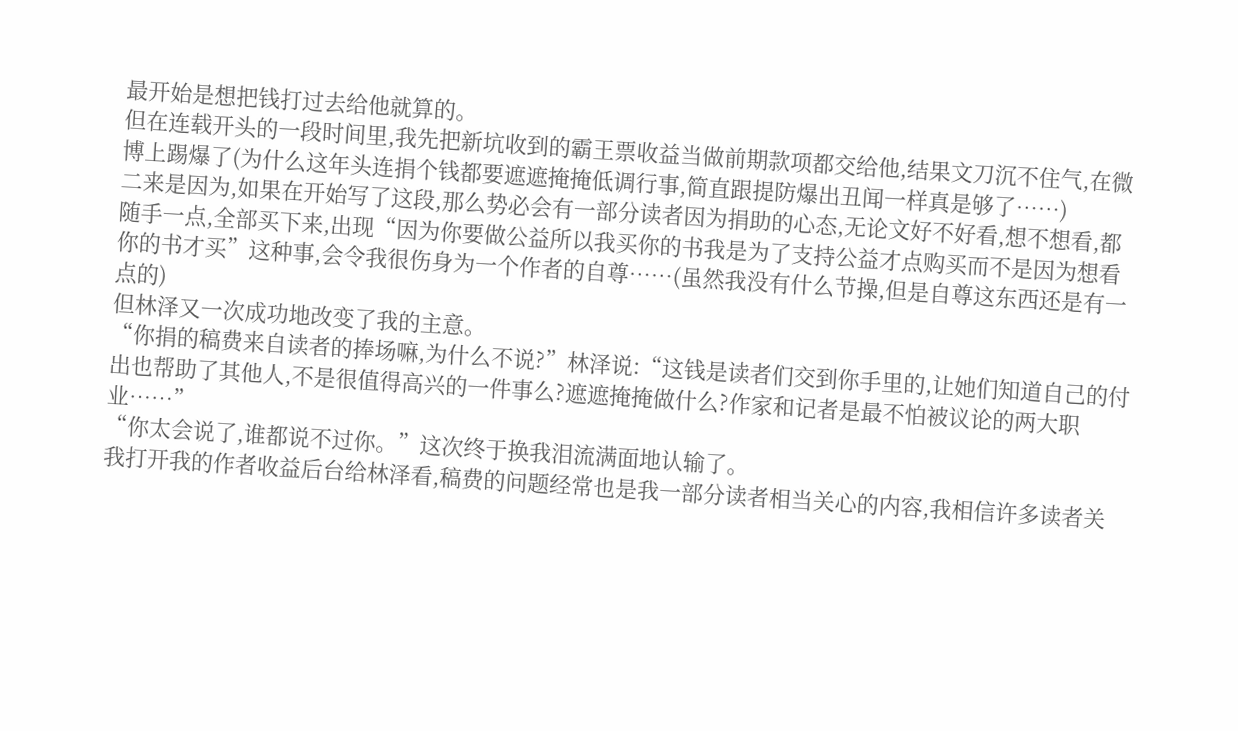最开始是想把钱打过去给他就算的。
但在连载开头的一段时间里,我先把新坑收到的霸王票收益当做前期款项都交给他,结果文刀沉不住气,在微博上踢爆了(为什么这年头连捐个钱都要遮遮掩掩低调行事,简直跟提防爆出丑闻一样真是够了……)
二来是因为,如果在开始写了这段,那么势必会有一部分读者因为捐助的心态,无论文好不好看,想不想看,都随手一点,全部买下来,出现“因为你要做公益所以我买你的书我是为了支持公益才点购买而不是因为想看你的书才买”这种事,会令我很伤身为一个作者的自尊……(虽然我没有什么节操,但是自尊这东西还是有一点的)
但林泽又一次成功地改变了我的主意。
“你捐的稿费来自读者的捧场嘛,为什么不说?”林泽说:“这钱是读者们交到你手里的,让她们知道自己的付出也帮助了其他人,不是很值得高兴的一件事么?遮遮掩掩做什么?作家和记者是最不怕被议论的两大职业……”
“你太会说了,谁都说不过你。”这次终于换我泪流满面地认输了。
我打开我的作者收益后台给林泽看,稿费的问题经常也是我一部分读者相当关心的内容,我相信许多读者关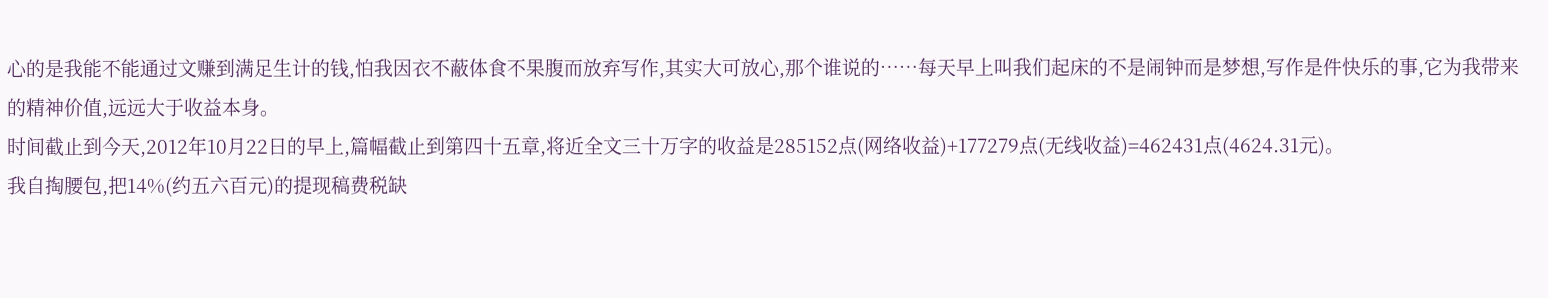心的是我能不能通过文赚到满足生计的钱,怕我因衣不蔽体食不果腹而放弃写作,其实大可放心,那个谁说的……每天早上叫我们起床的不是闹钟而是梦想,写作是件快乐的事,它为我带来的精神价值,远远大于收益本身。
时间截止到今天,2012年10月22日的早上,篇幅截止到第四十五章,将近全文三十万字的收益是285152点(网络收益)+177279点(无线收益)=462431点(4624.31元)。
我自掏腰包,把14%(约五六百元)的提现稿费税缺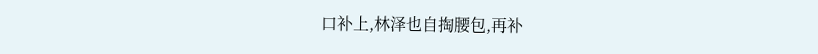口补上,林泽也自掏腰包,再补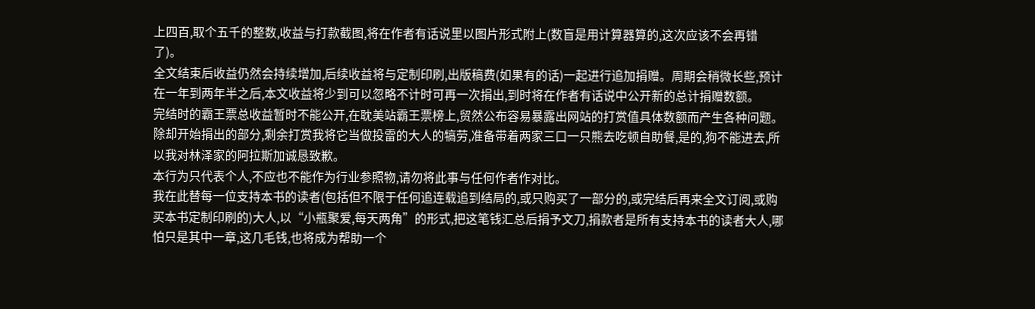上四百,取个五千的整数,收益与打款截图,将在作者有话说里以图片形式附上(数盲是用计算器算的,这次应该不会再错了)。
全文结束后收益仍然会持续增加,后续收益将与定制印刷,出版稿费(如果有的话)一起进行追加捐赠。周期会稍微长些,预计在一年到两年半之后,本文收益将少到可以忽略不计时可再一次捐出,到时将在作者有话说中公开新的总计捐赠数额。
完结时的霸王票总收益暂时不能公开,在耽美站霸王票榜上,贸然公布容易暴露出网站的打赏值具体数额而产生各种问题。除却开始捐出的部分,剩余打赏我将它当做投雷的大人的犒劳,准备带着两家三口一只熊去吃顿自助餐,是的,狗不能进去,所以我对林泽家的阿拉斯加诚恳致歉。
本行为只代表个人,不应也不能作为行业参照物,请勿将此事与任何作者作对比。
我在此替每一位支持本书的读者(包括但不限于任何追连载追到结局的,或只购买了一部分的,或完结后再来全文订阅,或购买本书定制印刷的)大人,以“小瓶聚爱,每天两角”的形式,把这笔钱汇总后捐予文刀,捐款者是所有支持本书的读者大人,哪怕只是其中一章,这几毛钱,也将成为帮助一个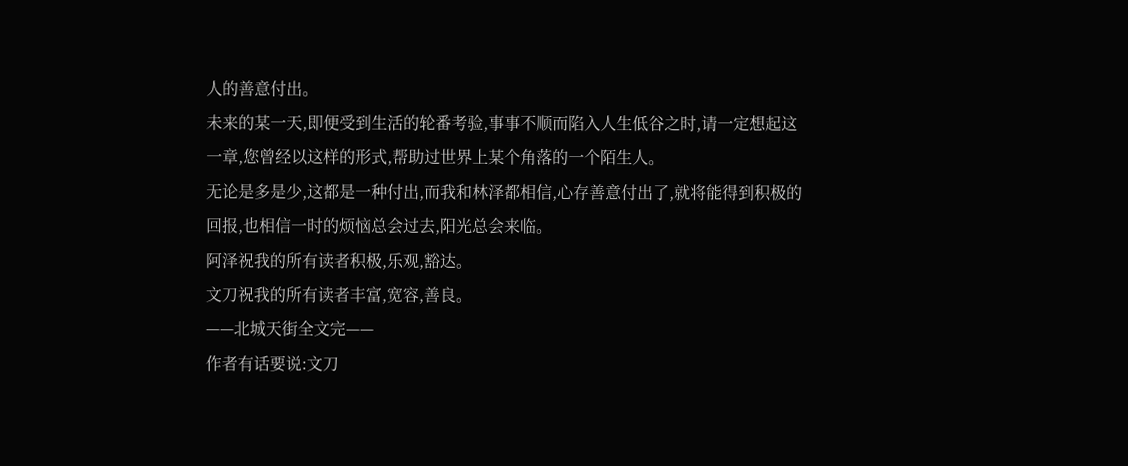人的善意付出。
未来的某一天,即便受到生活的轮番考验,事事不顺而陷入人生低谷之时,请一定想起这一章,您曾经以这样的形式,帮助过世界上某个角落的一个陌生人。
无论是多是少,这都是一种付出,而我和林泽都相信,心存善意付出了,就将能得到积极的回报,也相信一时的烦恼总会过去,阳光总会来临。
阿泽祝我的所有读者积极,乐观,豁达。
文刀祝我的所有读者丰富,宽容,善良。
——北城天街全文完——
作者有话要说:文刀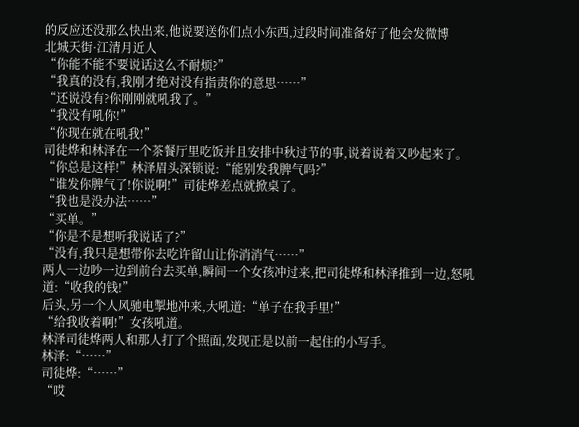的反应还没那么快出来,他说要送你们点小东西,过段时间准备好了他会发微博
北城天街·江清月近人
“你能不能不要说话这么不耐烦?”
“我真的没有,我刚才绝对没有指责你的意思……”
“还说没有?你刚刚就吼我了。”
“我没有吼你!”
“你现在就在吼我!”
司徒烨和林泽在一个茶餐厅里吃饭并且安排中秋过节的事,说着说着又吵起来了。
“你总是这样!”林泽眉头深锁说:“能别发我脾气吗?”
“谁发你脾气了!你说啊!”司徒烨差点就掀桌了。
“我也是没办法……”
“买单。”
“你是不是想听我说话了?”
“没有,我只是想带你去吃许留山让你消消气……”
两人一边吵一边到前台去买单,瞬间一个女孩冲过来,把司徒烨和林泽推到一边,怒吼道:“收我的钱!”
后头,另一个人风驰电掣地冲来,大吼道:“单子在我手里!”
“给我收着啊!”女孩吼道。
林泽司徒烨两人和那人打了个照面,发现正是以前一起住的小写手。
林泽:“……”
司徒烨:“……”
“哎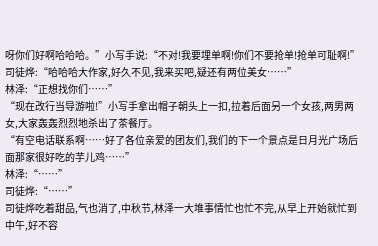呀你们好啊哈哈哈。”小写手说:“不对!我要埋单啊!你们不要抢单!抢单可耻啊!”
司徒烨:“哈哈哈大作家,好久不见,我来买吧,疑还有两位美女……”
林泽:“正想找你们……”
“现在改行当导游啦!”小写手拿出帽子朝头上一扣,拉着后面另一个女孩,两男两女,大家轰轰烈烈地杀出了茶餐厅。
“有空电话联系啊……好了各位亲爱的团友们,我们的下一个景点是日月光广场后面那家很好吃的芋儿鸡……”
林泽:“……”
司徒烨:“……”
司徒烨吃着甜品,气也消了,中秋节,林泽一大堆事情忙也忙不完,从早上开始就忙到中午,好不容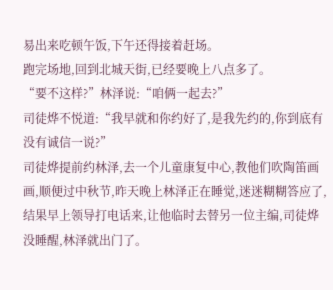易出来吃顿午饭,下午还得接着赶场。
跑完场地,回到北城天街,已经要晚上八点多了。
“要不这样?”林泽说:“咱俩一起去?”
司徒烨不悦道:“我早就和你约好了,是我先约的,你到底有没有诚信一说?”
司徒烨提前约林泽,去一个儿童康复中心,教他们吹陶笛画画,顺便过中秋节,昨天晚上林泽正在睡觉,迷迷糊糊答应了,结果早上领导打电话来,让他临时去替另一位主编,司徒烨没睡醒,林泽就出门了。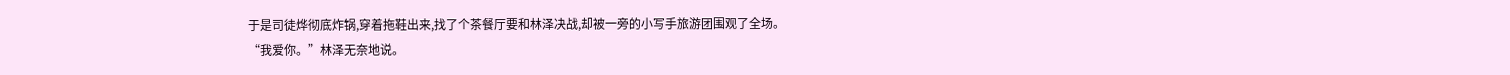于是司徒烨彻底炸锅,穿着拖鞋出来,找了个茶餐厅要和林泽决战,却被一旁的小写手旅游团围观了全场。
“我爱你。”林泽无奈地说。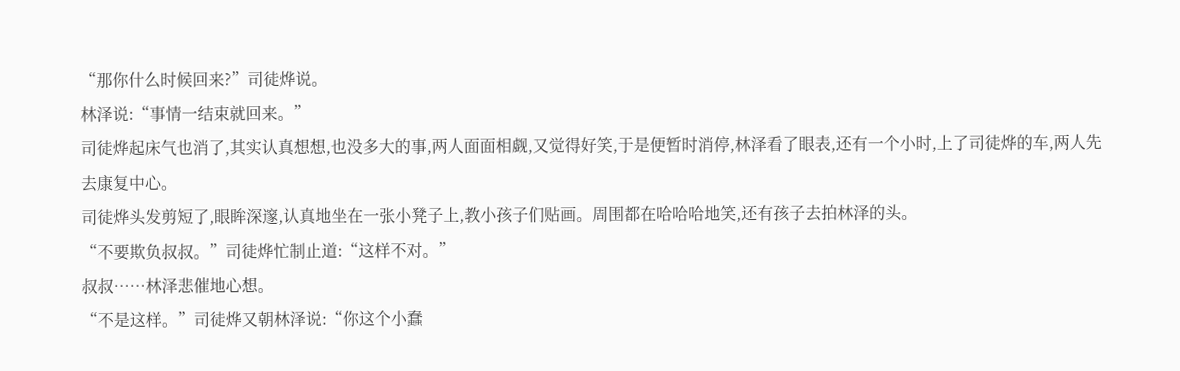“那你什么时候回来?”司徒烨说。
林泽说:“事情一结束就回来。”
司徒烨起床气也消了,其实认真想想,也没多大的事,两人面面相觑,又觉得好笑,于是便暂时消停,林泽看了眼表,还有一个小时,上了司徒烨的车,两人先去康复中心。
司徒烨头发剪短了,眼眸深邃,认真地坐在一张小凳子上,教小孩子们贴画。周围都在哈哈哈地笑,还有孩子去拍林泽的头。
“不要欺负叔叔。”司徒烨忙制止道:“这样不对。”
叔叔……林泽悲催地心想。
“不是这样。”司徒烨又朝林泽说:“你这个小蠢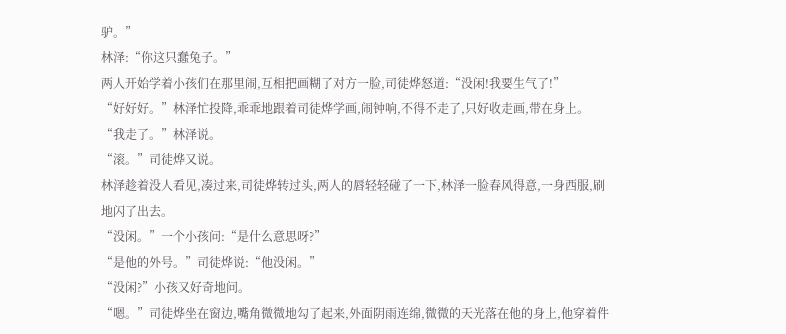驴。”
林泽:“你这只蠢兔子。”
两人开始学着小孩们在那里闹,互相把画糊了对方一脸,司徒烨怒道:“没闲!我要生气了!”
“好好好。”林泽忙投降,乖乖地跟着司徒烨学画,闹钟响,不得不走了,只好收走画,带在身上。
“我走了。”林泽说。
“滚。”司徒烨又说。
林泽趁着没人看见,凑过来,司徒烨转过头,两人的唇轻轻碰了一下,林泽一脸春风得意,一身西服,刷地闪了出去。
“没闲。”一个小孩问:“是什么意思呀?”
“是他的外号。”司徒烨说:“他没闲。”
“没闲?”小孩又好奇地问。
“嗯。”司徒烨坐在窗边,嘴角微微地勾了起来,外面阴雨连绵,微微的天光落在他的身上,他穿着件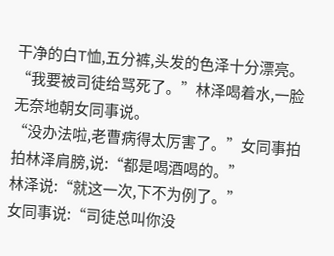干净的白T恤,五分裤,头发的色泽十分漂亮。
“我要被司徒给骂死了。”林泽喝着水,一脸无奈地朝女同事说。
“没办法啦,老曹病得太厉害了。”女同事拍拍林泽肩膀,说:“都是喝酒喝的。”
林泽说:“就这一次,下不为例了。”
女同事说:“司徒总叫你没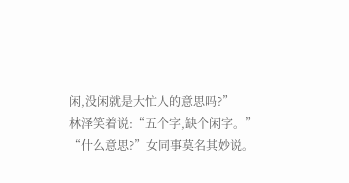闲,没闲就是大忙人的意思吗?”
林泽笑着说:“五个字,缺个闲字。”
“什么意思?”女同事莫名其妙说。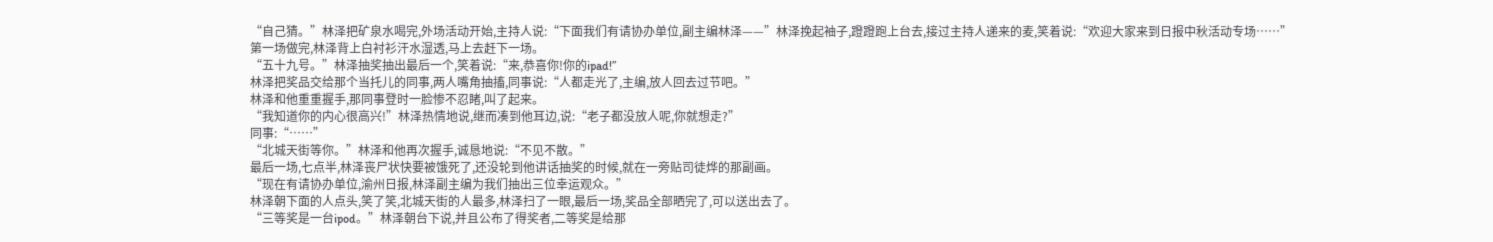“自己猜。”林泽把矿泉水喝完,外场活动开始,主持人说:“下面我们有请协办单位,副主编林泽——”林泽挽起袖子,蹬蹬跑上台去,接过主持人递来的麦,笑着说:“欢迎大家来到日报中秋活动专场……”
第一场做完,林泽背上白衬衫汗水湿透,马上去赶下一场。
“五十九号。”林泽抽奖抽出最后一个,笑着说:“来,恭喜你!你的ipad!”
林泽把奖品交给那个当托儿的同事,两人嘴角抽搐,同事说:“人都走光了,主编,放人回去过节吧。”
林泽和他重重握手,那同事登时一脸惨不忍睹,叫了起来。
“我知道你的内心很高兴!”林泽热情地说,继而凑到他耳边,说:“老子都没放人呢,你就想走?”
同事:“……”
“北城天街等你。”林泽和他再次握手,诚恳地说:“不见不散。”
最后一场,七点半,林泽丧尸状快要被饿死了,还没轮到他讲话抽奖的时候,就在一旁贴司徒烨的那副画。
“现在有请协办单位,渝州日报,林泽副主编为我们抽出三位幸运观众。”
林泽朝下面的人点头,笑了笑,北城天街的人最多,林泽扫了一眼,最后一场,奖品全部晒完了,可以送出去了。
“三等奖是一台ipod。”林泽朝台下说,并且公布了得奖者,二等奖是给那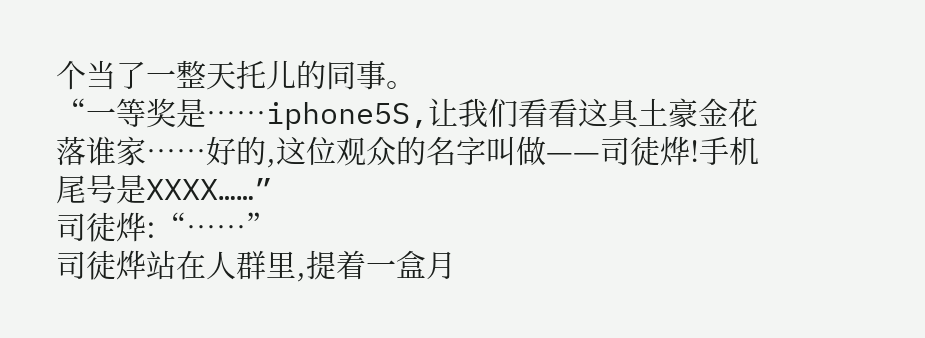个当了一整天托儿的同事。
“一等奖是……iphone5S,让我们看看这具土豪金花落谁家……好的,这位观众的名字叫做——司徒烨!手机尾号是XXXX……”
司徒烨:“……”
司徒烨站在人群里,提着一盒月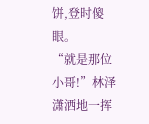饼,登时傻眼。
“就是那位小哥!”林泽潇洒地一挥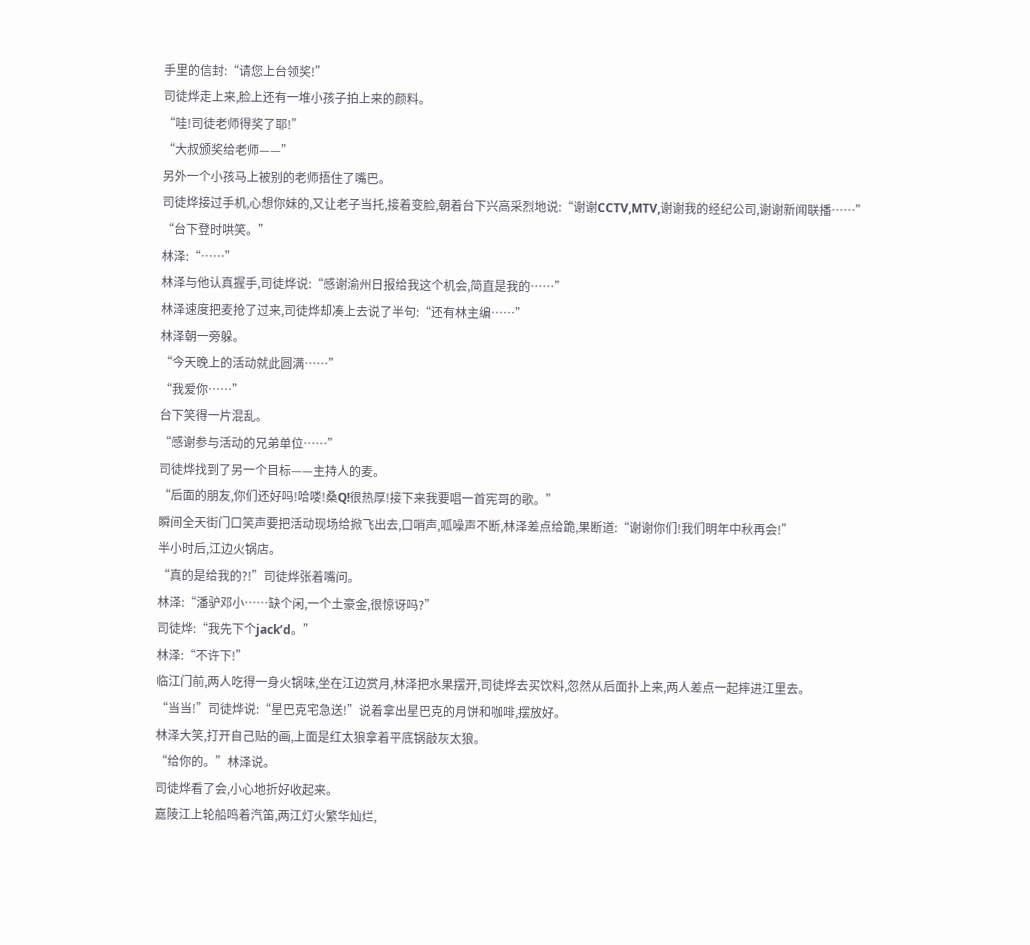手里的信封:“请您上台领奖!”
司徒烨走上来,脸上还有一堆小孩子拍上来的颜料。
“哇!司徒老师得奖了耶!”
“大叔颁奖给老师——”
另外一个小孩马上被别的老师捂住了嘴巴。
司徒烨接过手机,心想你妹的,又让老子当托,接着变脸,朝着台下兴高采烈地说:“谢谢CCTV,MTV,谢谢我的经纪公司,谢谢新闻联播……”
“台下登时哄笑。”
林泽:“……”
林泽与他认真握手,司徒烨说:“感谢渝州日报给我这个机会,简直是我的……”
林泽速度把麦抢了过来,司徒烨却凑上去说了半句:“还有林主编……”
林泽朝一旁躲。
“今天晚上的活动就此圆满……”
“我爱你……”
台下笑得一片混乱。
“感谢参与活动的兄弟单位……”
司徒烨找到了另一个目标——主持人的麦。
“后面的朋友,你们还好吗!哈喽!桑Q!很热厚!接下来我要唱一首宪哥的歌。”
瞬间全天街门口笑声要把活动现场给掀飞出去,口哨声,呱噪声不断,林泽差点给跪,果断道:“谢谢你们!我们明年中秋再会!”
半小时后,江边火锅店。
“真的是给我的?!”司徒烨张着嘴问。
林泽:“潘驴邓小……缺个闲,一个土豪金,很惊讶吗?”
司徒烨:“我先下个jack’d。”
林泽:“不许下!”
临江门前,两人吃得一身火锅味,坐在江边赏月,林泽把水果摆开,司徒烨去买饮料,忽然从后面扑上来,两人差点一起摔进江里去。
“当当!”司徒烨说:“星巴克宅急送!”说着拿出星巴克的月饼和咖啡,摆放好。
林泽大笑,打开自己贴的画,上面是红太狼拿着平底锅敲灰太狼。
“给你的。”林泽说。
司徒烨看了会,小心地折好收起来。
嘉陵江上轮船鸣着汽笛,两江灯火繁华灿烂,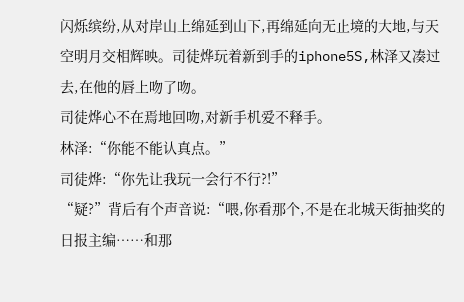闪烁缤纷,从对岸山上绵延到山下,再绵延向无止境的大地,与天空明月交相辉映。司徒烨玩着新到手的iphone5S,林泽又凑过去,在他的唇上吻了吻。
司徒烨心不在焉地回吻,对新手机爱不释手。
林泽:“你能不能认真点。”
司徒烨:“你先让我玩一会行不行?!”
“疑?”背后有个声音说:“喂,你看那个,不是在北城天街抽奖的日报主编……和那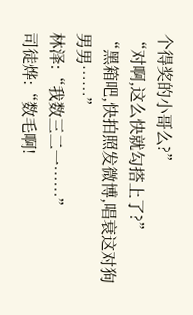个得奖的小哥么?”
“对啊,这么快就勾搭上了?”
“黑箱吧,快拍照发微博,唱衰这对狗男男……”
林泽:“我数三二一……”
司徒烨:“数毛啊!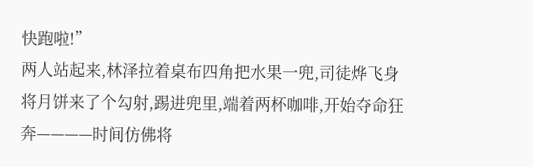快跑啦!”
两人站起来,林泽拉着桌布四角把水果一兜,司徒烨飞身将月饼来了个勾射,踢进兜里,端着两杯咖啡,开始夺命狂奔————时间仿佛将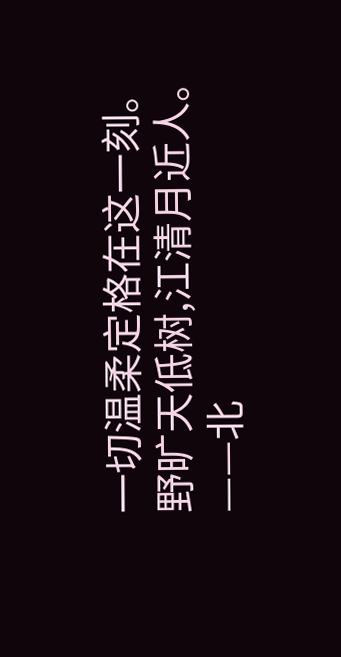一切温柔定格在这一刻。
野旷天低树,江清月近人。
——北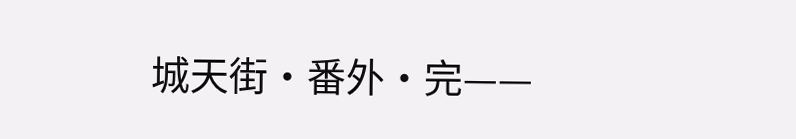城天街·番外·完——